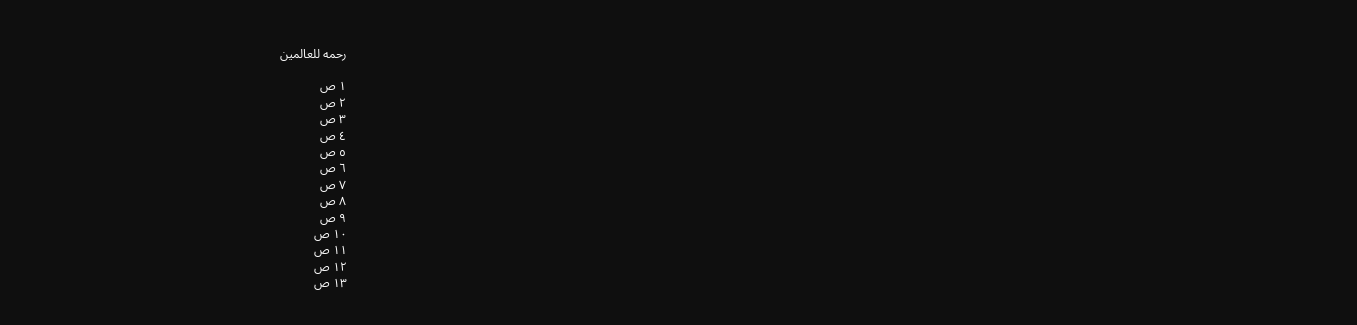رحمه للعالمين

١ ص
٢ ص
٣ ص
٤ ص
٥ ص
٦ ص
٧ ص
٨ ص
٩ ص
١٠ ص
١١ ص
١٢ ص
١٣ ص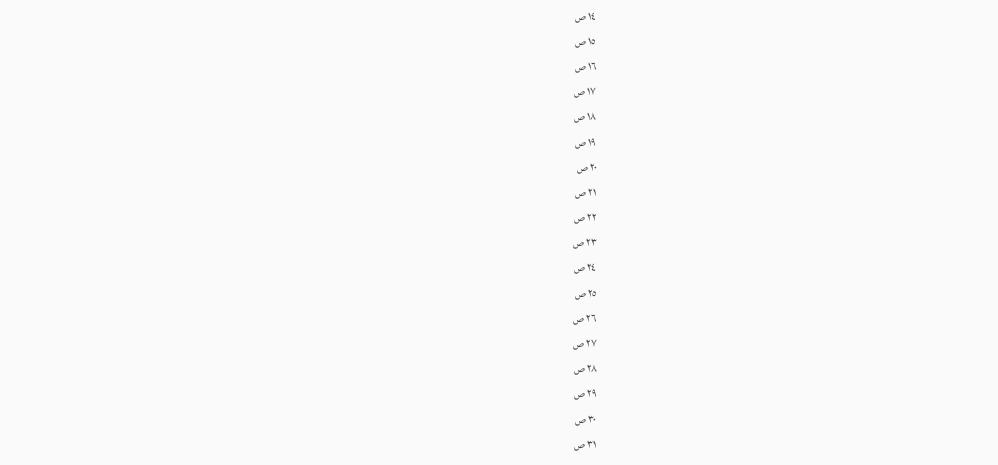١٤ ص
١٥ ص
١٦ ص
١٧ ص
١٨ ص
١٩ ص
٢٠ ص
٢١ ص
٢٢ ص
٢٣ ص
٢٤ ص
٢٥ ص
٢٦ ص
٢٧ ص
٢٨ ص
٢٩ ص
٣٠ ص
٣١ ص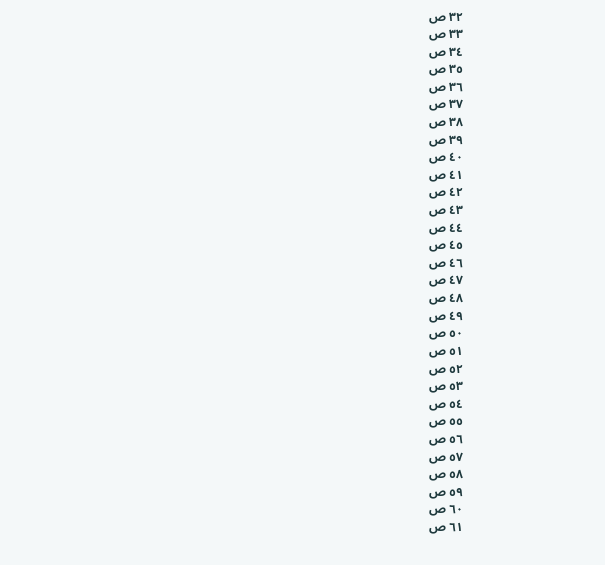٣٢ ص
٣٣ ص
٣٤ ص
٣٥ ص
٣٦ ص
٣٧ ص
٣٨ ص
٣٩ ص
٤٠ ص
٤١ ص
٤٢ ص
٤٣ ص
٤٤ ص
٤٥ ص
٤٦ ص
٤٧ ص
٤٨ ص
٤٩ ص
٥٠ ص
٥١ ص
٥٢ ص
٥٣ ص
٥٤ ص
٥٥ ص
٥٦ ص
٥٧ ص
٥٨ ص
٥٩ ص
٦٠ ص
٦١ ص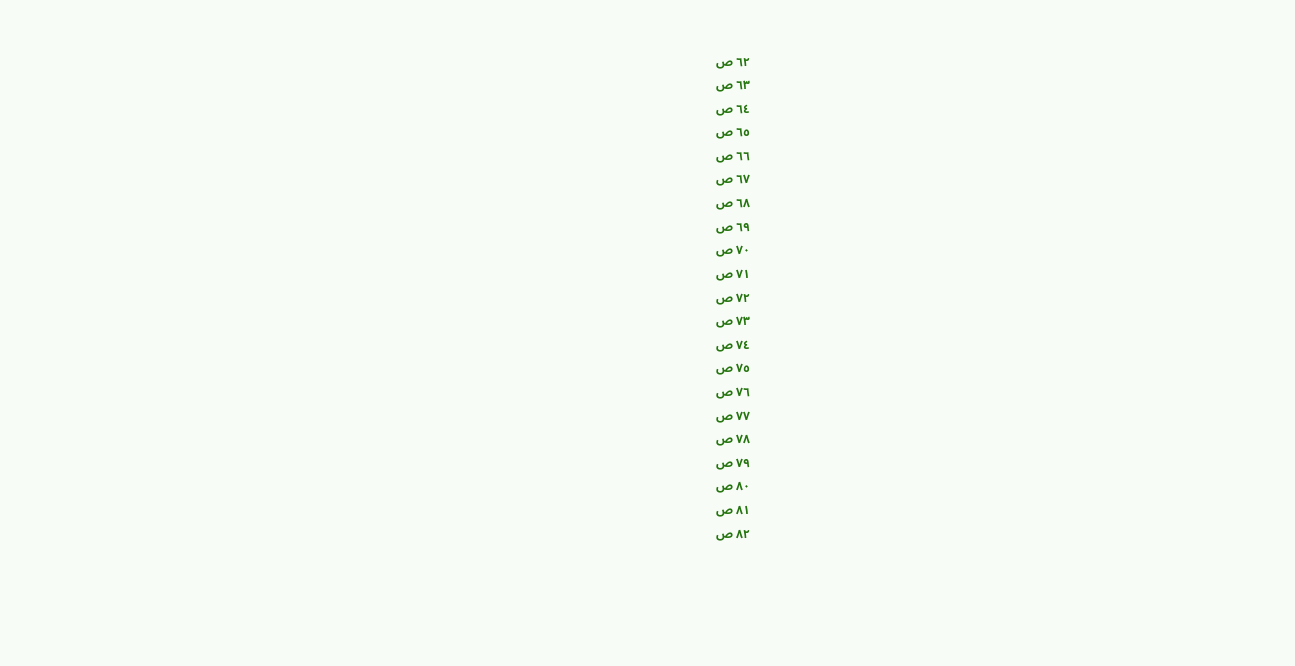٦٢ ص
٦٣ ص
٦٤ ص
٦٥ ص
٦٦ ص
٦٧ ص
٦٨ ص
٦٩ ص
٧٠ ص
٧١ ص
٧٢ ص
٧٣ ص
٧٤ ص
٧٥ ص
٧٦ ص
٧٧ ص
٧٨ ص
٧٩ ص
٨٠ ص
٨١ ص
٨٢ ص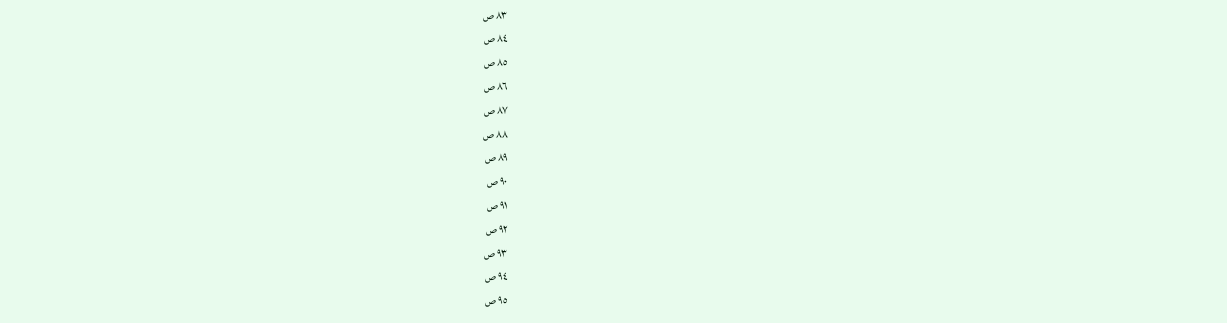٨٣ ص
٨٤ ص
٨٥ ص
٨٦ ص
٨٧ ص
٨٨ ص
٨٩ ص
٩٠ ص
٩١ ص
٩٢ ص
٩٣ ص
٩٤ ص
٩٥ ص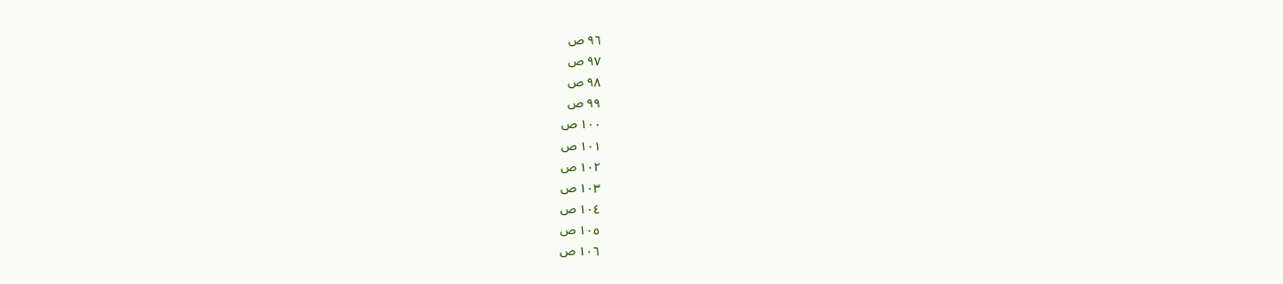٩٦ ص
٩٧ ص
٩٨ ص
٩٩ ص
١٠٠ ص
١٠١ ص
١٠٢ ص
١٠٣ ص
١٠٤ ص
١٠٥ ص
١٠٦ ص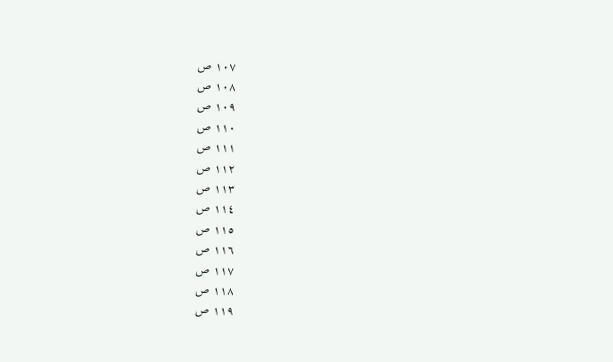١٠٧ ص
١٠٨ ص
١٠٩ ص
١١٠ ص
١١١ ص
١١٢ ص
١١٣ ص
١١٤ ص
١١٥ ص
١١٦ ص
١١٧ ص
١١٨ ص
١١٩ ص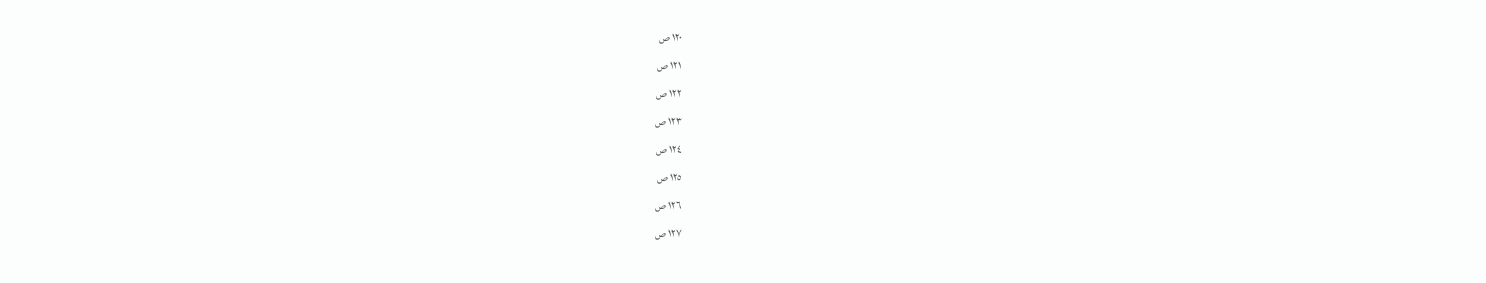١٢٠ ص
١٢١ ص
١٢٢ ص
١٢٣ ص
١٢٤ ص
١٢٥ ص
١٢٦ ص
١٢٧ ص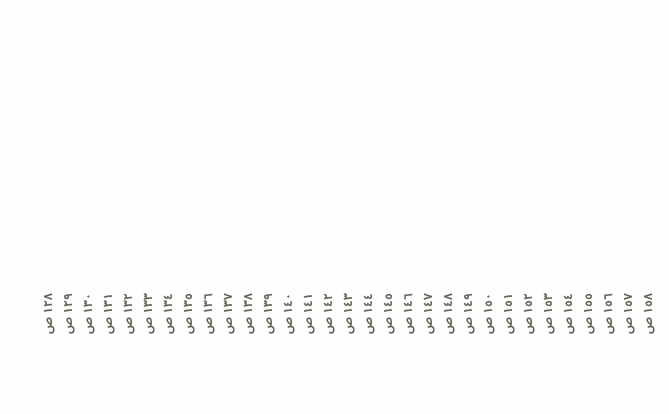١٢٨ ص
١٢٩ ص
١٣٠ ص
١٣١ ص
١٣٢ ص
١٣٣ ص
١٣٤ ص
١٣٥ ص
١٣٦ ص
١٣٧ ص
١٣٨ ص
١٣٩ ص
١٤٠ ص
١٤١ ص
١٤٢ ص
١٤٣ ص
١٤٤ ص
١٤٥ ص
١٤٦ ص
١٤٧ ص
١٤٨ ص
١٤٩ ص
١٥٠ ص
١٥١ ص
١٥٢ ص
١٥٣ ص
١٥٤ ص
١٥٥ ص
١٥٦ ص
١٥٧ ص
١٥٨ ص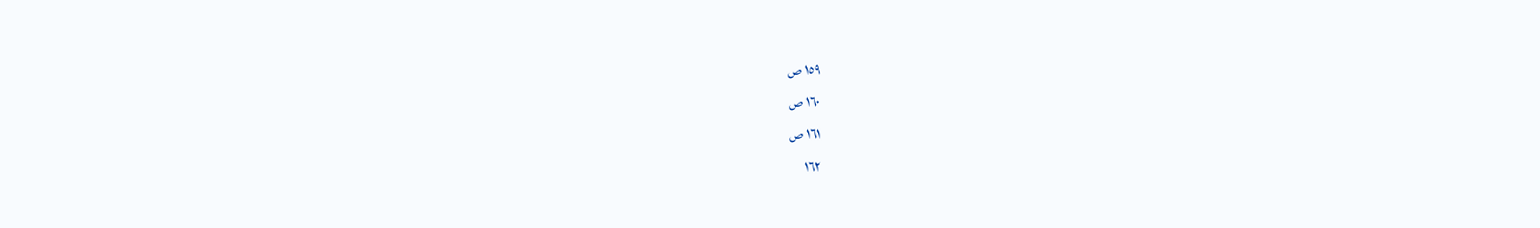١٥٩ ص
١٦٠ ص
١٦١ ص
١٦٢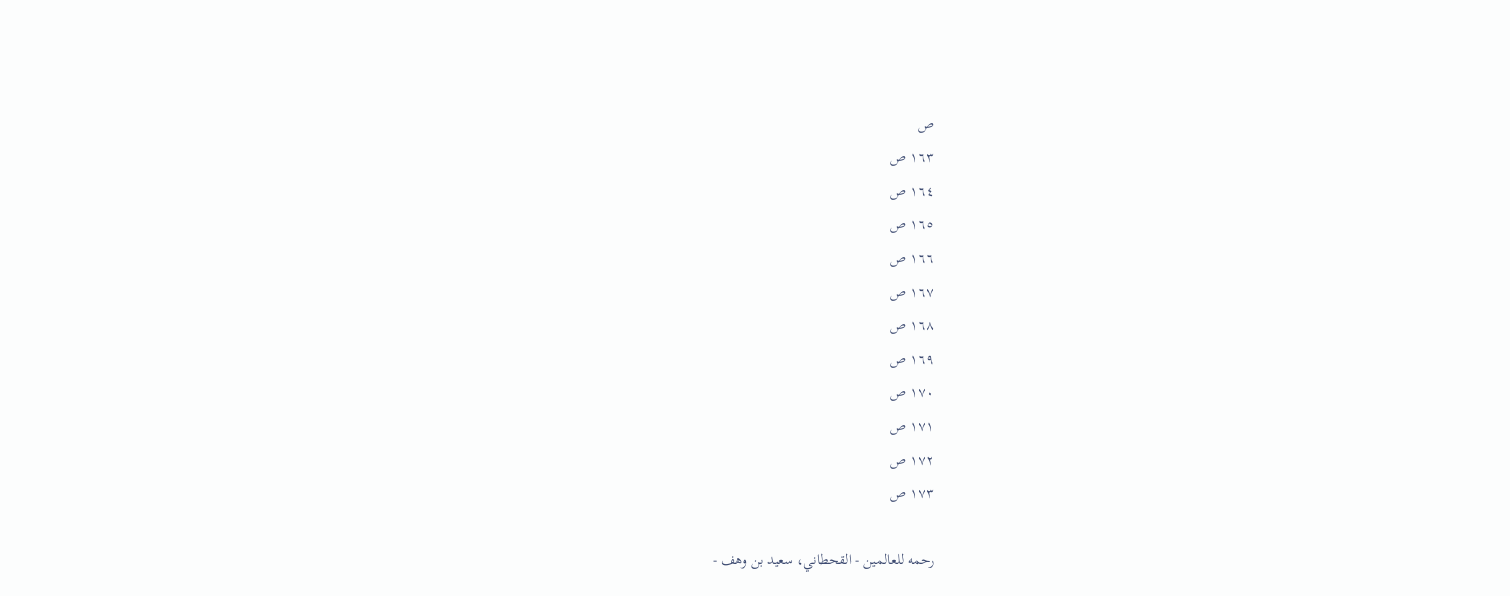ص
١٦٣ ص
١٦٤ ص
١٦٥ ص
١٦٦ ص
١٦٧ ص
١٦٨ ص
١٦٩ ص
١٧٠ ص
١٧١ ص
١٧٢ ص
١٧٣ ص

رحمه للعالمين - القحطاني، سعيد بن وهف -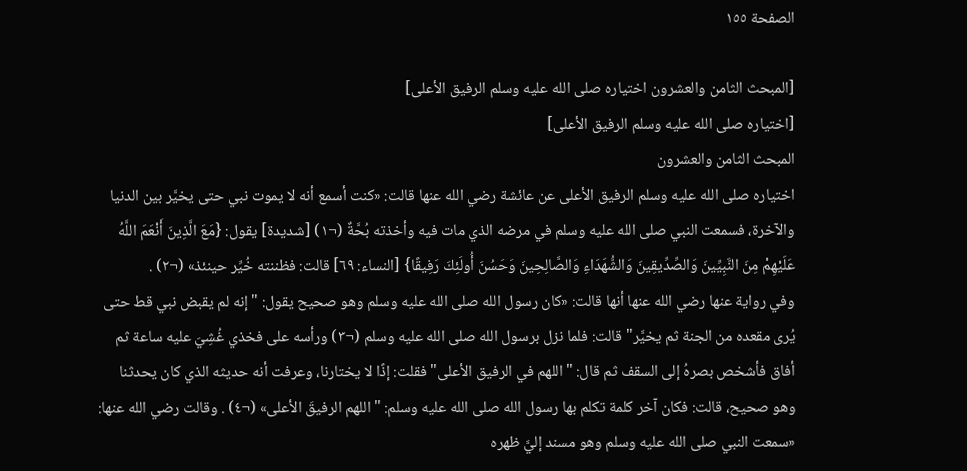الصفحة ١٥٥

[المبحث الثامن والعشرون اختياره صلى الله عليه وسلم الرفيق الأعلى]
[اختياره صلى الله عليه وسلم الرفيق الأعلى]
المبحث الثامن والعشرون
اختياره صلى الله عليه وسلم الرفيق الأعلى عن عائشة رضي الله عنها قالت: «كنت أسمع أنه لا يموت نبي حتى يخيَّر بين الدنيا والآخرة، فسمعت النبي صلى الله عليه وسلم في مرضه الذي مات فيه وأخذته بُحَّةٌ (¬١) [شديدة] يقول: {مَعَ الَّذِينَ أَنْعَمَ اللَّهُ عَلَيْهِمْ مِنَ النَّبِيِّينَ وَالصِّدِّيقِينَ وَالشُّهَدَاءِ وَالصَّالِحِينَ وَحَسُنَ أُولَئِكَ رَفِيقًا} [النساء: ٦٩] قالت: فظننته خُيِّر حينئذ» (¬٢) .
وفي رواية عنها رضي الله عنها أنها قالت: «كان رسول الله صلى الله عليه وسلم وهو صحيح يقول: "إنه لم يقبض نبي قط حتى يُرى مقعده من الجنة ثم يخيَّر" قالت: فلما نزل برسول الله صلى الله عليه وسلم (¬٣) ورأسه على فخذي غُشِيَ عليه ساعة ثم أفاق فأشخص بصرهُ إلى السقف ثم قال: "اللهم في الرفيق الأعلى" فقلت: إذًا لا يختارنا، وعرفت أنه حديثه الذي كان يحدثنا وهو صحيح، قالت: فكان آخر كلمة تكلم بها رسول الله صلى الله عليه وسلم: "اللهم الرفيقَ الأعلى» (¬٤) . وقالت رضي الله عنها: «سمعت النبي صلى الله عليه وسلم وهو مسند إليَّ ظهره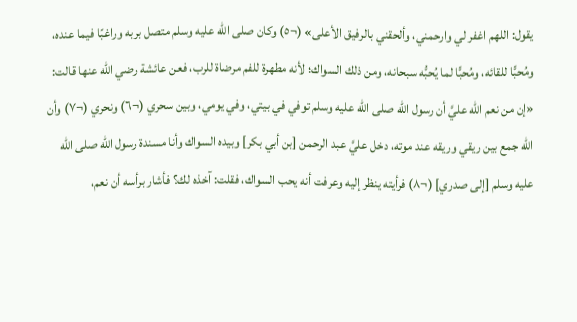يقول: اللهم اغفر لي وارحمني، وألحقني بالرفيق الأعلى» (¬٥) وكان صلى الله عليه وسلم متصل بربه وراغبًا فيما عنده، ومُحبًّا للقائه، ومُحبًّا لما يُحبُّه سبحانه، ومن ذلك السواك؛ لأنه مطهرة للفم مرضاة للرب، فعن عائشة رضي الله عنها قالت: «إن من نعم الله عليَّ أن رسول الله صلى الله عليه وسلم توفي في بيتي، وفي يومي، وبين سحري (¬٦) ونحري (¬٧) وأن الله جمع بين ريقي وريقه عند موته، دخل عليَّ عبد الرحمن [بن أبي بكر] وبيده السواك وأنا مسندة رسول الله صلى الله عليه وسلم [إلى صدري] (¬٨) فرأيته ينظر إليه وعرفت أنه يحب السواك، فقلت: آخذه لك؟ فأشار برأسه أن نعم،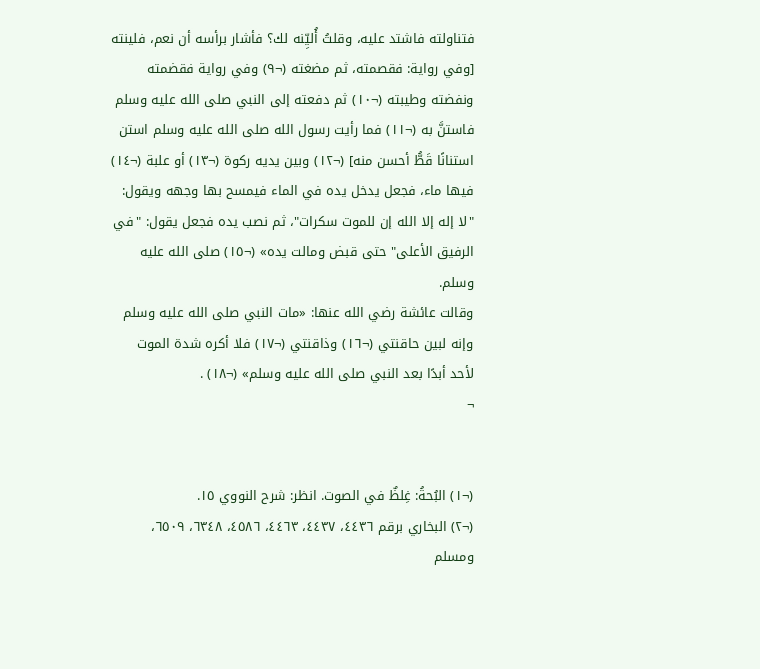فتناولته فاشتد عليه، وقلتُ أُليِّنه لك؟ فأشار برأسه أن نعم، فلينته [وفي رواية: فقصمته، ثم مضغته (¬٩) وفي رواية فقضمته ونفضته وطيبته (¬١٠) ثم دفعته إلى النبي صلى الله عليه وسلم فاستنَّ به (¬١١) فما رأيت رسول الله صلى الله عليه وسلم استن استنانًا قَطُّ أحسن منه] (¬١٢) وبين يديه ركوة (¬١٣) أو علبة (¬١٤) فيها ماء، فجعل يدخل يده في الماء فيمسح بها وجهه ويقول: "لا إله إلا الله إن للموت سكرات"، ثم نصب يده فجعل يقول: "في الرفيق الأعلى" حتى قبض ومالت يده» (¬١٥) صلى الله عليه وسلم.
وقالت عائشة رضي الله عنها: «مات النبي صلى الله عليه وسلم وإنه لبين حاقنتي (¬١٦) وذاقنتي (¬١٧) فلا أكره شدة الموت لأحد أبدًا بعد النبي صلى الله عليه وسلم» (¬١٨) .
¬


(¬١) البُحةُ: غِلظٌ في الصوت. انظر: شرح النووي ١٥.
(¬٢) البخاري برقم ٤٤٣٦، ٤٤٣٧، ٤٤٦٣، ٤٥٨٦، ٦٣٤٨، ٦٥٠٩، ومسلم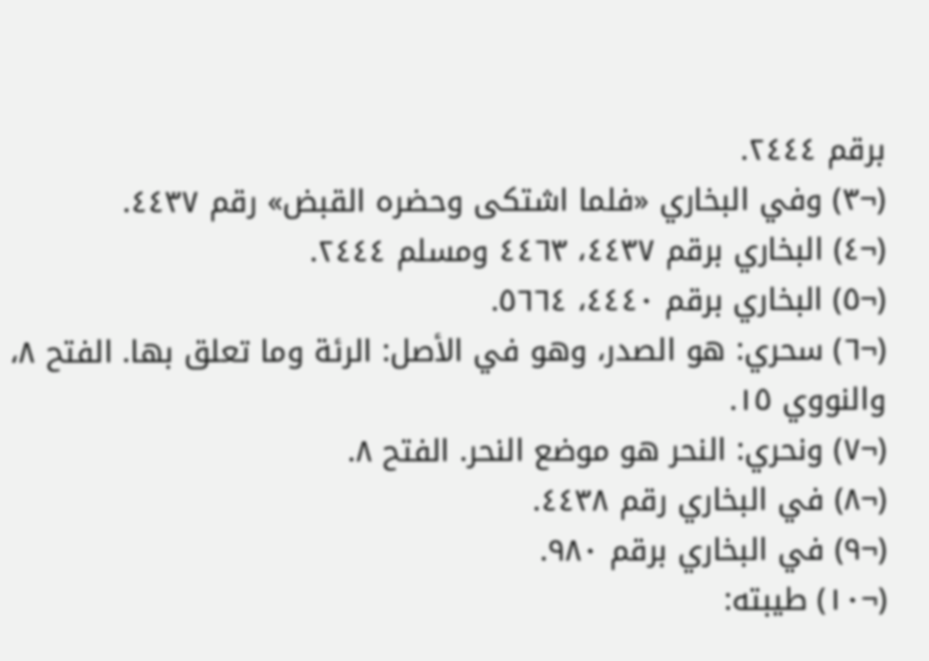برقم ٢٤٤٤.
(¬٣) وفي البخاري «فلما اشتكى وحضره القبض» رقم ٤٤٣٧.
(¬٤) البخاري برقم ٤٤٣٧، ٤٤٦٣ ومسلم ٢٤٤٤.
(¬٥) البخاري برقم ٤٤٤٠، ٥٦٦٤.
(¬٦) سحري: هو الصدر، وهو في الأصل: الرئة وما تعلق بها. الفتح ٨، والنووي ١٥.
(¬٧) ونحري: النحر هو موضع النحر. الفتح ٨.
(¬٨) في البخاري رقم ٤٤٣٨.
(¬٩) في البخاري برقم ٩٨٠.
(¬١٠) طيبته: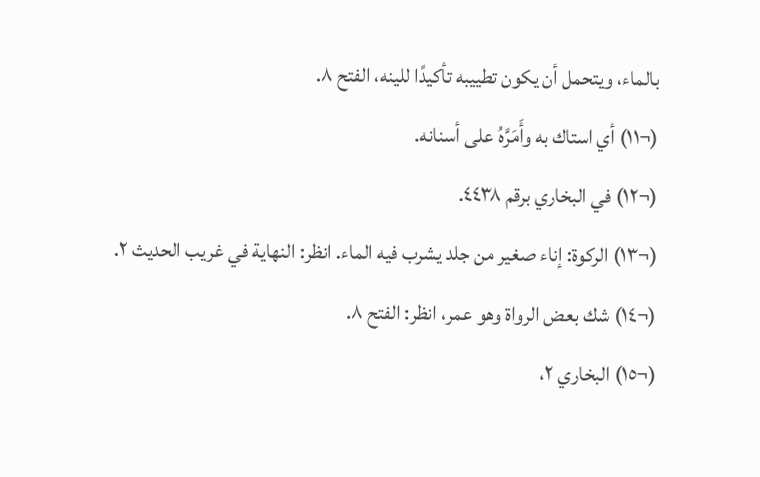بالماء، ويتحمل أن يكون تطييبه تأكيدًا للينه، الفتح ٨.
(¬١١) أي استاك به وأَمَرَّهُ على أسنانه.
(¬١٢) في البخاري برقم ٤٤٣٨.
(¬١٣) الركوة: إناء صغير من جلد يشرب فيه الماء. انظر: النهاية في غريب الحديث ٢.
(¬١٤) شك بعض الرواة وهو عمر، انظر: الفتح ٨.
(¬١٥) البخاري ٢،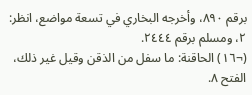برقم ٨٩٠، وأخرجه البخاري في تسعة مواضع، انظر: ٢، ومسلم برقم ٢٤٤٤.
(¬١٦) الحاقنة: ما سفل من الذقن وقيل غير ذلك، الفتح ٨.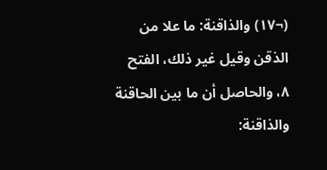(¬١٧) والذاقنة: ما علا من الذقن وقيل غير ذلك، الفتح ٨، والحاصل أن ما بين الحاقنة والذاقنة: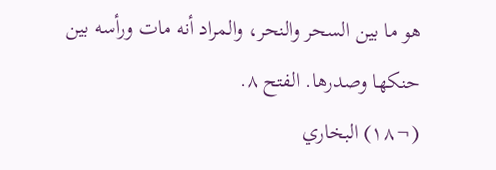هو ما بين السحر والنحر، والمراد أنه مات ورأسه بين حنكها وصدرها. الفتح ٨.
(¬١٨) البخاري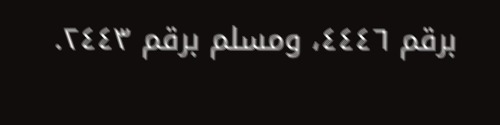برقم ٤٤٤٦، ومسلم برقم ٢٤٤٣.